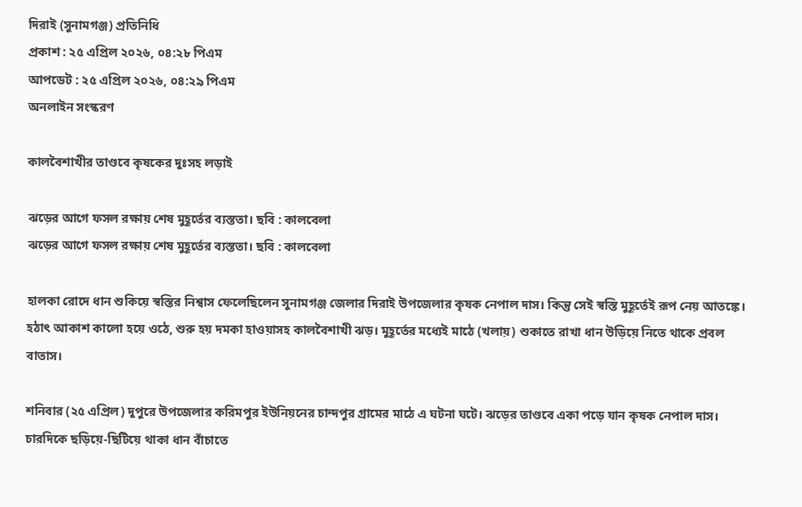দিরাই (সুনামগঞ্জ) প্রতিনিধি
প্রকাশ : ২৫ এপ্রিল ২০২৬, ০৪:২৮ পিএম
আপডেট : ২৫ এপ্রিল ২০২৬, ০৪:২৯ পিএম
অনলাইন সংস্করণ

কালবৈশাখীর তাণ্ডবে কৃষকের দুঃসহ লড়াই

ঝড়ের আগে ফসল রক্ষায় শেষ মুহূর্তের ব্যস্ততা। ছবি : কালবেলা
ঝড়ের আগে ফসল রক্ষায় শেষ মুহূর্তের ব্যস্ততা। ছবি : কালবেলা

হালকা রোদে ধান শুকিয়ে স্বস্তির নিশ্বাস ফেলেছিলেন সুনামগঞ্জ জেলার দিরাই উপজেলার কৃষক নেপাল দাস। কিন্তু সেই স্বস্তি মুহূর্তেই রূপ নেয় আতঙ্কে। হঠাৎ আকাশ কালো হয়ে ওঠে, শুরু হয় দমকা হাওয়াসহ কালবৈশাখী ঝড়। মুহূর্তের মধ্যেই মাঠে (খলায়) শুকাতে রাখা ধান উড়িয়ে নিতে থাকে প্রবল বাতাস।

শনিবার (২৫ এপ্রিল) দুপুরে উপজেলার করিমপুর ইউনিয়নের চান্দপুর গ্রামের মাঠে এ ঘটনা ঘটে। ঝড়ের তাণ্ডবে একা পড়ে যান কৃষক নেপাল দাস। চারদিকে ছড়িয়ে-ছিটিয়ে থাকা ধান বাঁচাতে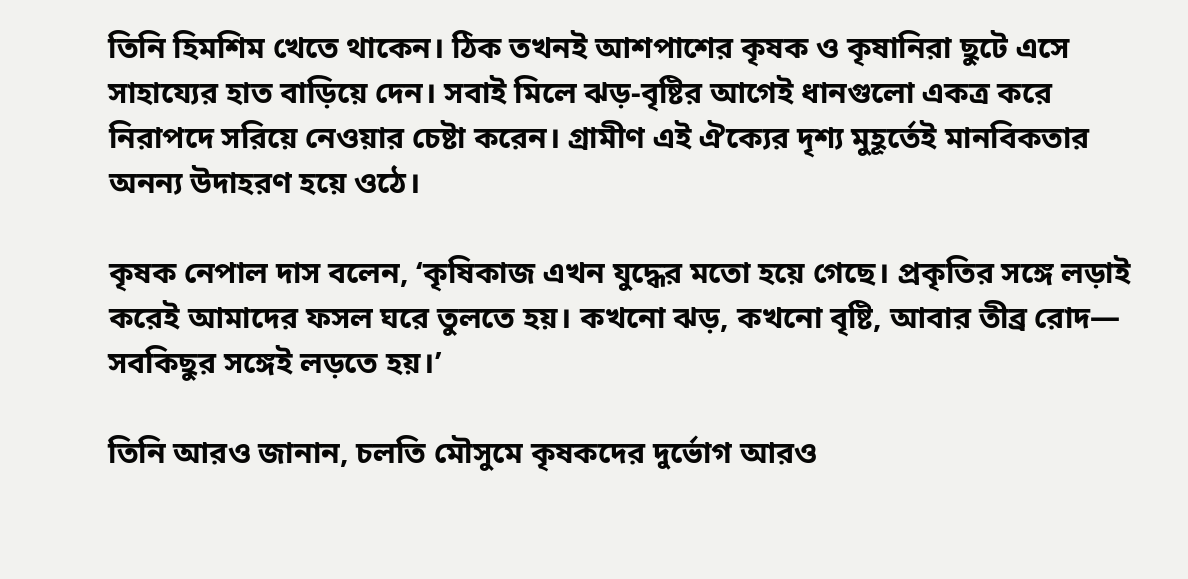তিনি হিমশিম খেতে থাকেন। ঠিক তখনই আশপাশের কৃষক ও কৃষানিরা ছুটে এসে সাহায্যের হাত বাড়িয়ে দেন। সবাই মিলে ঝড়-বৃষ্টির আগেই ধানগুলো একত্র করে নিরাপদে সরিয়ে নেওয়ার চেষ্টা করেন। গ্রামীণ এই ঐক্যের দৃশ্য মুহূর্তেই মানবিকতার অনন্য উদাহরণ হয়ে ওঠে।

কৃষক নেপাল দাস বলেন, ‘কৃষিকাজ এখন যুদ্ধের মতো হয়ে গেছে। প্রকৃতির সঙ্গে লড়াই করেই আমাদের ফসল ঘরে তুলতে হয়। কখনো ঝড়, কখনো বৃষ্টি, আবার তীব্র রোদ— সবকিছুর সঙ্গেই লড়তে হয়।’

তিনি আরও জানান, চলতি মৌসুমে কৃষকদের দুর্ভোগ আরও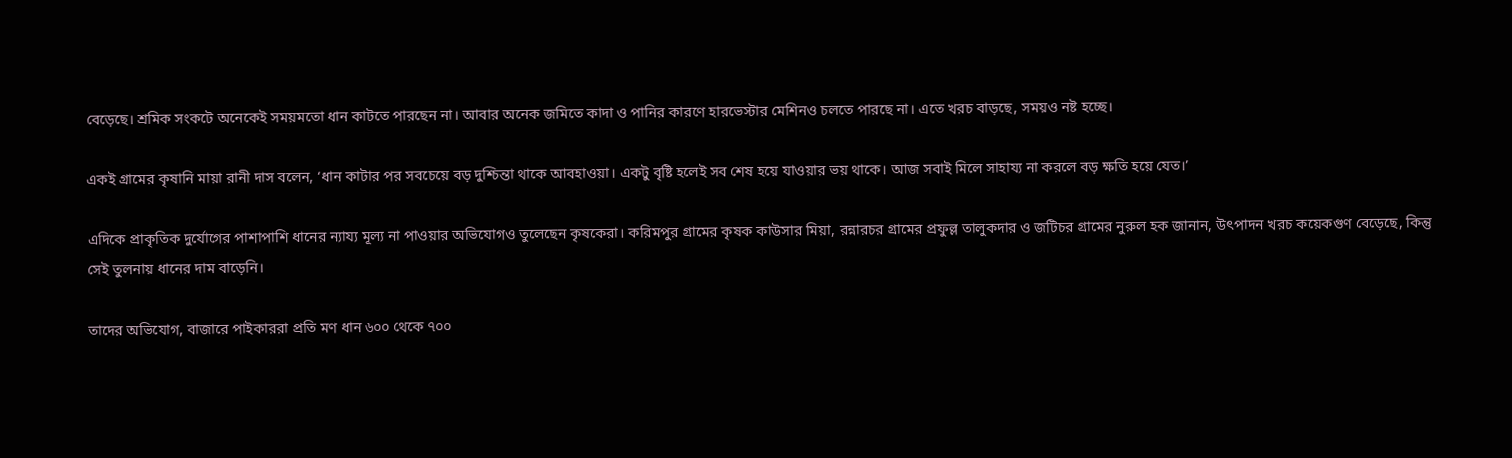বেড়েছে। শ্রমিক সংকটে অনেকেই সময়মতো ধান কাটতে পারছেন না। আবার অনেক জমিতে কাদা ও পানির কারণে হারভেস্টার মেশিনও চলতে পারছে না। এতে খরচ বাড়ছে, সময়ও নষ্ট হচ্ছে।

একই গ্রামের কৃষানি মায়া রানী দাস বলেন, ‘ধান কাটার পর সবচেয়ে বড় দুশ্চিন্তা থাকে আবহাওয়া। একটু বৃষ্টি হলেই সব শেষ হয়ে যাওয়ার ভয় থাকে। আজ সবাই মিলে সাহায্য না করলে বড় ক্ষতি হয়ে যেত।’

এদিকে প্রাকৃতিক দুর্যোগের পাশাপাশি ধানের ন্যায্য মূল্য না পাওয়ার অভিযোগও তুলেছেন কৃষকেরা। করিমপুর গ্রামের কৃষক কাউসার মিয়া, রন্নারচর গ্রামের প্রফুল্ল তালুকদার ও জটিচর গ্রামের নুরুল হক জানান, উৎপাদন খরচ কয়েকগুণ বেড়েছে, কিন্তু সেই তুলনায় ধানের দাম বাড়েনি।

তাদের অভিযোগ, বাজারে পাইকাররা প্রতি মণ ধান ৬০০ থেকে ৭০০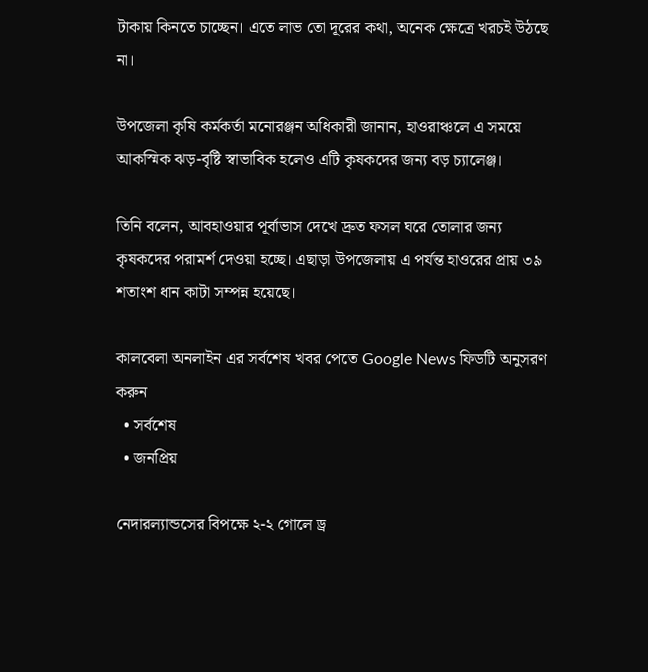টাকায় কিনতে চাচ্ছেন। এতে লাভ তো দূরের কথা, অনেক ক্ষেত্রে খরচই উঠছে না।

উপজেলা কৃষি কর্মকর্তা মনোরঞ্জন অধিকারী জানান, হাওরাঞ্চলে এ সময়ে আকস্মিক ঝড়-বৃষ্টি স্বাভাবিক হলেও এটি কৃষকদের জন্য বড় চ্যালেঞ্জ।

তিনি বলেন, আবহাওয়ার পূর্বাভাস দেখে দ্রুত ফসল ঘরে তোলার জন্য কৃষকদের পরামর্শ দেওয়া হচ্ছে। এছাড়া উপজেলায় এ পর্যন্ত হাওরের প্রায় ৩৯ শতাংশ ধান কাটা সম্পন্ন হয়েছে।

কালবেলা অনলাইন এর সর্বশেষ খবর পেতে Google News ফিডটি অনুসরণ করুন
  • সর্বশেষ
  • জনপ্রিয়

নেদারল্যান্ডসের বিপক্ষে ২-২ গোলে ড্র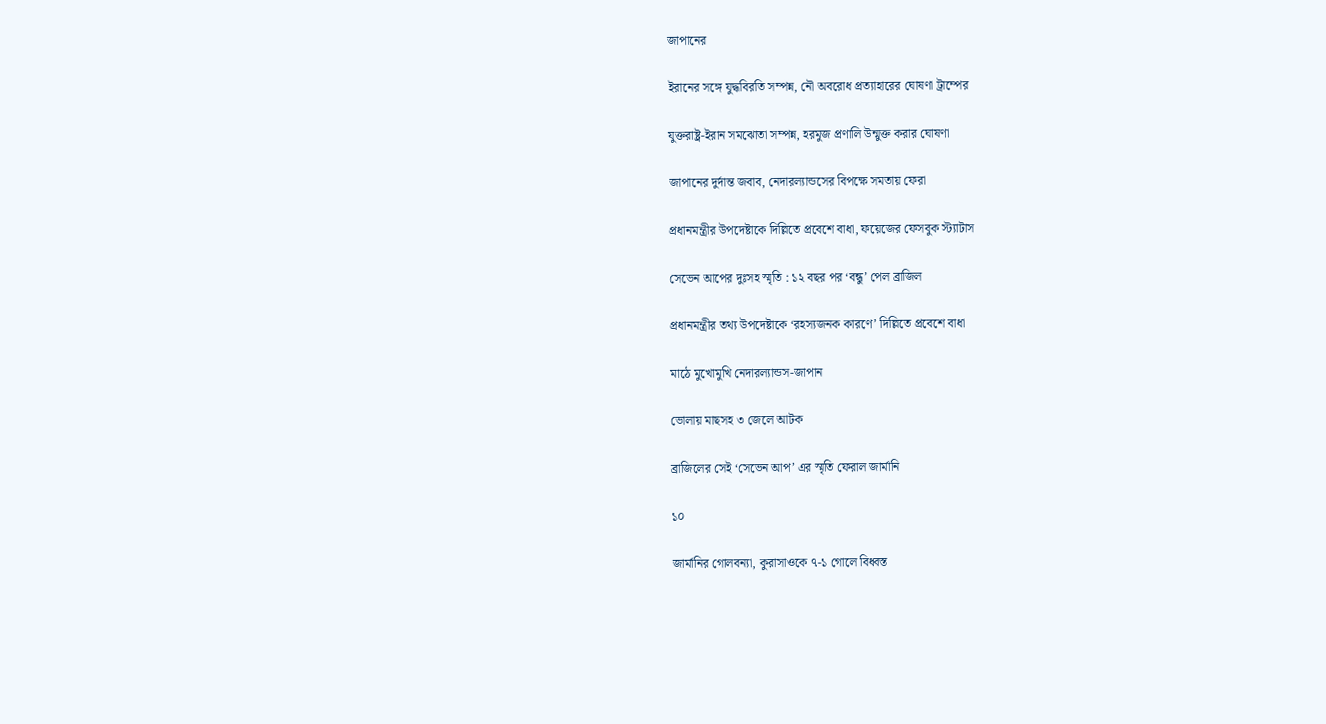জাপানের

ইরানের সঙ্গে যুদ্ধবিরতি সম্পন্ন, নৌ অবরোধ প্রত্যাহারের ঘোষণা ট্রাম্পের

যুক্তরাষ্ট্র-ইরান সমঝোতা সম্পন্ন, হরমুজ প্রণালি উন্মুক্ত করার ঘোষণা

জাপানের দুর্দান্ত জবাব, নেদারল্যান্ডসের বিপক্ষে সমতায় ফেরা

প্রধানমন্ত্রীর উপদেষ্টাকে দিল্লিতে প্রবেশে বাধা, ফয়েজের ফেসবুক স্ট্যাটাস

সেভেন আপের দুঃসহ স্মৃতি : ১২ বছর পর ‘বন্ধু’ পেল ব্রাজিল

প্রধানমন্ত্রীর তথ্য উপদেষ্টাকে ‘রহস্যজনক কারণে’ দিল্লিতে প্রবেশে বাধা

মাঠে মুখোমুখি নেদারল্যান্ডস-জাপান

ভোলায় মাছসহ ৩ জেলে আটক

ব্রাজিলের সেই ‘সেভেন আপ’ এর স্মৃতি ফেরাল জার্মানি

১০

জার্মানির গোলবন্যা, কুরাসাওকে ৭-১ গোলে বিধ্বস্ত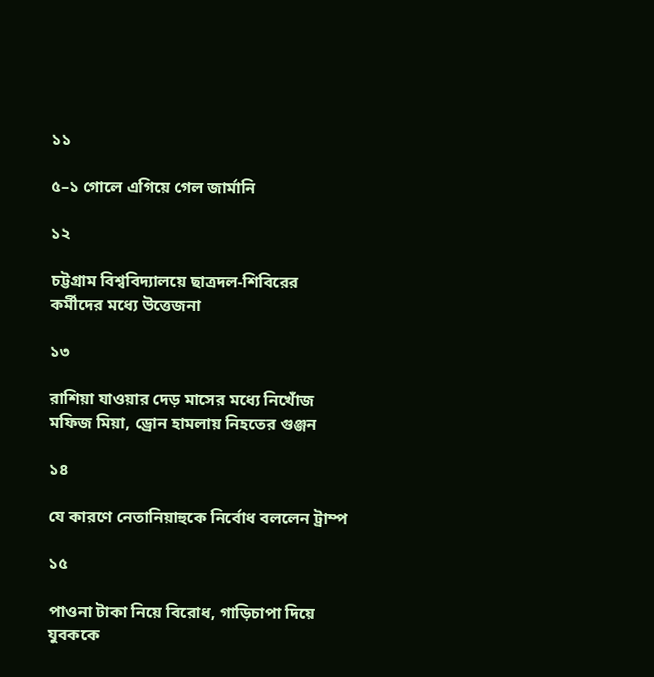১১

৫–১ গোলে এগিয়ে গেল জার্মানি

১২

চট্টগ্রাম বিশ্ববিদ্যালয়ে ছাত্রদল-শিবিরের কর্মীদের মধ্যে উত্তেজনা

১৩

রাশিয়া যাওয়ার দেড় মাসের মধ্যে নিখোঁজ মফিজ মিয়া, ড্রোন হামলায় নিহতের গুঞ্জন

১৪

যে কারণে নেতানিয়াহুকে নির্বোধ বললেন ট্রাম্প

১৫

পাওনা টাকা নিয়ে বিরোধ, গাড়িচাপা দিয়ে যুবককে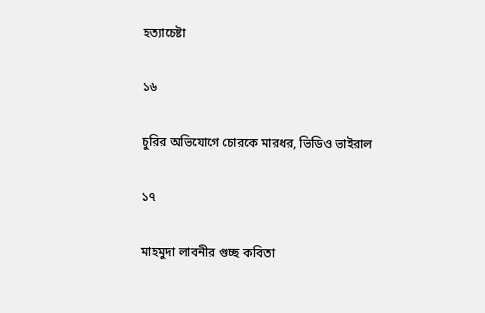হত্যাচেষ্টা

১৬

চুরির অভিযোগে চোরকে মারধর, ভিডিও ভাইরাল

১৭

মাহমুদা লাবনীর গুচ্ছ কবিতা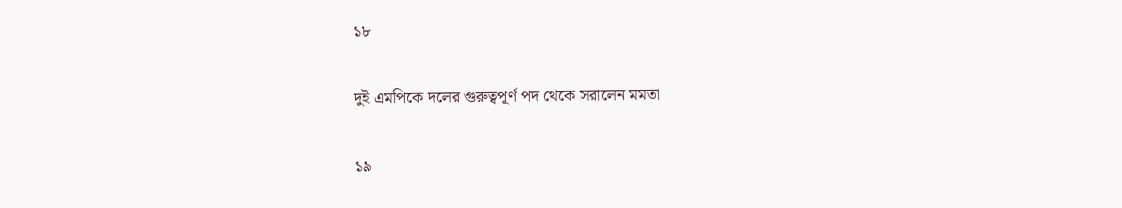১৮

দুই এমপিকে দলের গুরুত্বপূর্ণ পদ থেকে সরালেন মমতা

১৯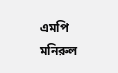এমপি মনিরুল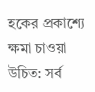হকের প্রকাশ্যে ক্ষমা চাওয়া উচিত: সর্ব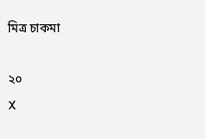মিত্র চাকমা

২০
X